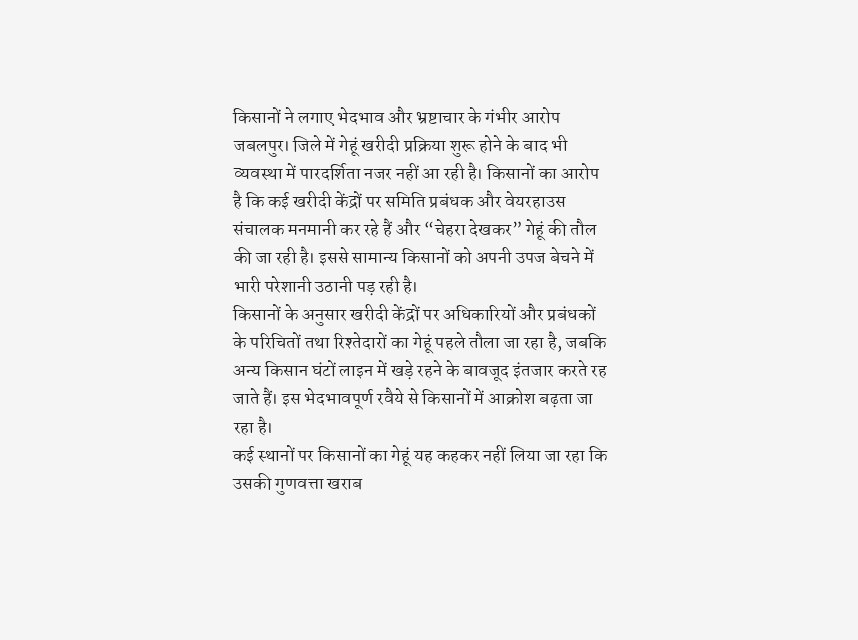किसानों ने लगाए भेदभाव और भ्रष्टाचार के गंभीर आरोप
जबलपुर। जिले में गेहूं खरीदी प्रक्रिया शुरू होने के बाद भी व्यवस्था में पारदर्शिता नजर नहीं आ रही है। किसानों का आरोप है कि कई खरीदी केंद्रों पर समिति प्रबंधक और वेयरहाउस संचालक मनमानी कर रहे हैं और “चेहरा देखकर” गेहूं की तौल की जा रही है। इससे सामान्य किसानों को अपनी उपज बेचने में भारी परेशानी उठानी पड़ रही है।
किसानों के अनुसार खरीदी केंद्रों पर अधिकारियों और प्रबंधकों के परिचितों तथा रिश्तेदारों का गेहूं पहले तौला जा रहा है, जबकि अन्य किसान घंटों लाइन में खड़े रहने के बावजूद इंतजार करते रह जाते हैं। इस भेदभावपूर्ण रवैये से किसानों में आक्रोश बढ़ता जा रहा है।
कई स्थानों पर किसानों का गेहूं यह कहकर नहीं लिया जा रहा कि उसकी गुणवत्ता खराब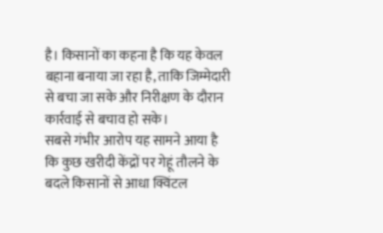है। किसानों का कहना है कि यह केवल बहाना बनाया जा रहा है, ताकि जिम्मेदारी से बचा जा सके और निरीक्षण के दौरान कार्रवाई से बचाव हो सके।
सबसे गंभीर आरोप यह सामने आया है कि कुछ खरीदी केंद्रों पर गेहूं तौलने के बदले किसानों से आधा क्विंटल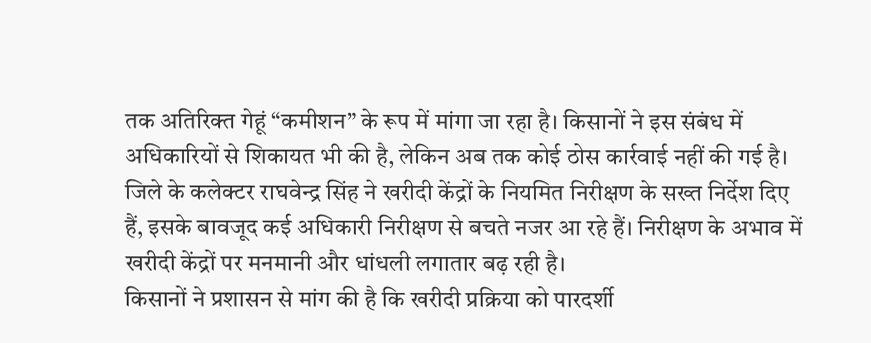तक अतिरिक्त गेहूं “कमीशन” के रूप में मांगा जा रहा है। किसानों ने इस संबंध में अधिकारियों से शिकायत भी की है, लेकिन अब तक कोई ठोस कार्रवाई नहीं की गई है।
जिले के कलेक्टर राघवेन्द्र सिंह ने खरीदी केंद्रों के नियमित निरीक्षण के सख्त निर्देश दिए हैं, इसके बावजूद कई अधिकारी निरीक्षण से बचते नजर आ रहे हैं। निरीक्षण के अभाव में खरीदी केंद्रों पर मनमानी और धांधली लगातार बढ़ रही है।
किसानों ने प्रशासन से मांग की है कि खरीदी प्रक्रिया को पारदर्शी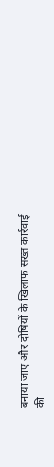बनाया जाए और दोषियों के खिलाफ सख्त कार्रवाई की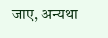जाए, अन्यथा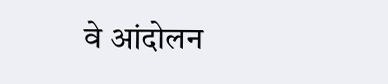वे आंदोलन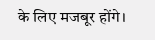के लिए मजबूर होंगे।